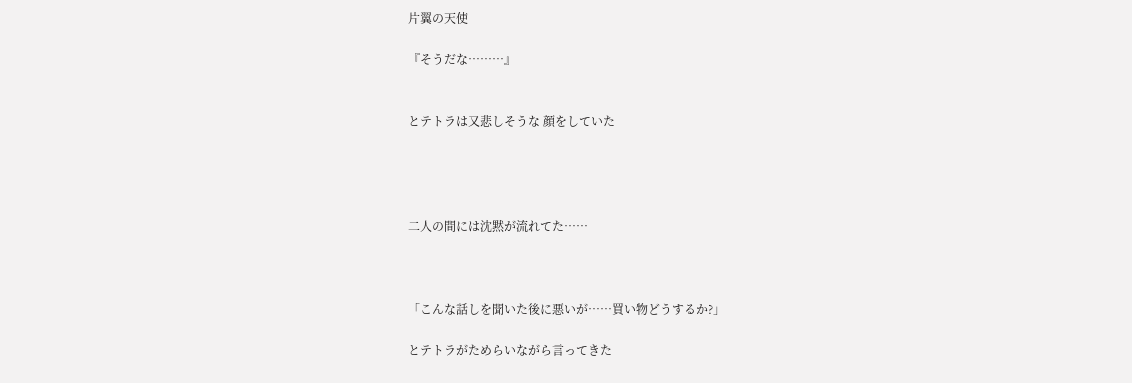片翼の天使

『そうだな………』


とテトラは又悲しそうな 顔をしていた




二人の間には沈黙が流れてた……



「こんな話しを聞いた後に悪いが……買い物どうするか?」

とテトラがためらいながら言ってきた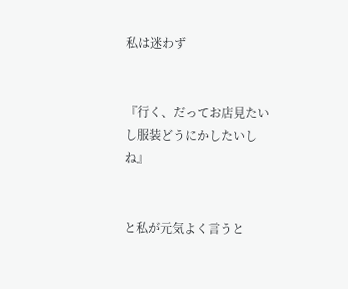私は迷わず


『行く、だってお店見たいし服装どうにかしたいしね』


と私が元気よく言うと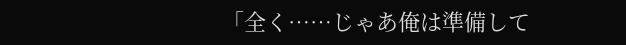「全く……じゃあ俺は準備して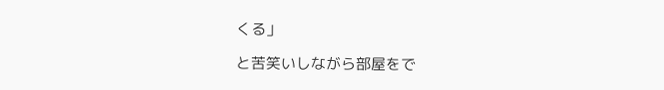くる」

と苦笑いしながら部屋をで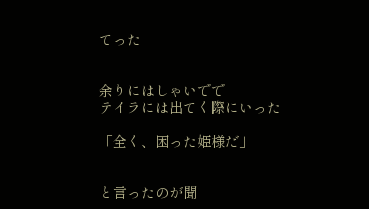てった


余りにはしゃいでで
テイラには出てく際にいった

「全く、困った姫様だ」


と言ったのが聞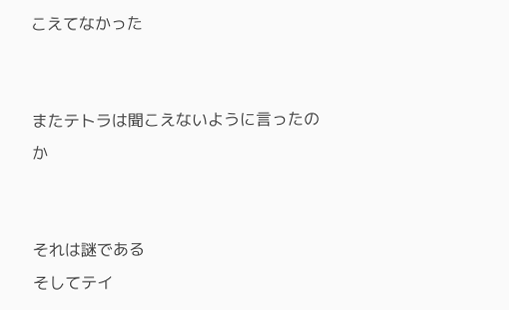こえてなかった


またテトラは聞こえないように言ったのか


それは謎である
そしてテイ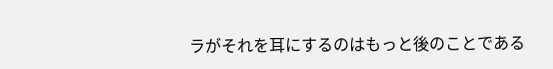ラがそれを耳にするのはもっと後のことである